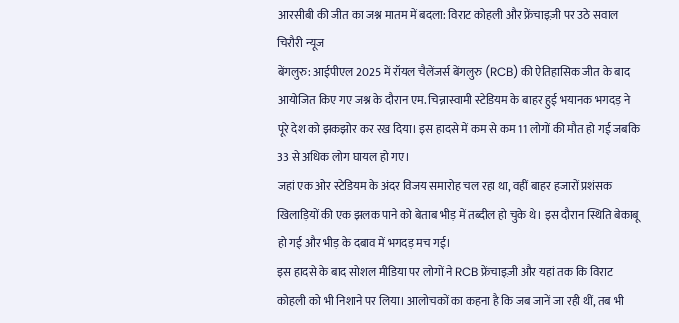आरसीबी की जीत का जश्न मातम में बदला: विराट कोहली और फ्रेंचाइज़ी पर उठे सवाल
चिरौरी न्यूज
बेंगलुरु: आईपीएल 2025 में रॉयल चैलेंजर्स बेंगलुरु (RCB) की ऐतिहासिक जीत के बाद आयोजित किए गए जश्न के दौरान एम. चिन्नास्वामी स्टेडियम के बाहर हुई भयानक भगदड़ ने पूरे देश को झकझोर कर रख दिया। इस हादसे में कम से कम 11 लोगों की मौत हो गई जबकि 33 से अधिक लोग घायल हो गए।
जहां एक ओर स्टेडियम के अंदर विजय समारोह चल रहा था, वहीं बाहर हजारों प्रशंसक खिलाड़ियों की एक झलक पाने को बेताब भीड़ में तब्दील हो चुके थे। इस दौरान स्थिति बेकाबू हो गई और भीड़ के दबाव में भगदड़ मच गई।
इस हादसे के बाद सोशल मीडिया पर लोगों ने RCB फ्रेंचाइज़ी और यहां तक कि विराट कोहली को भी निशाने पर लिया। आलोचकों का कहना है कि जब जानें जा रही थीं, तब भी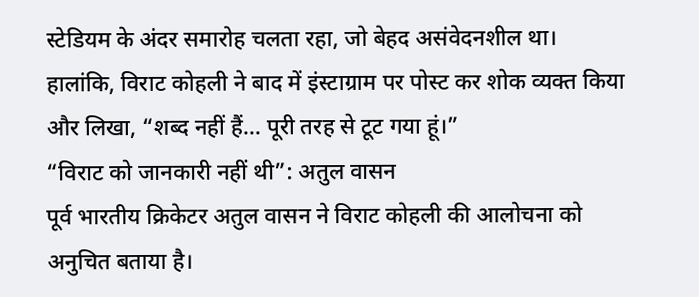स्टेडियम के अंदर समारोह चलता रहा, जो बेहद असंवेदनशील था।
हालांकि, विराट कोहली ने बाद में इंस्टाग्राम पर पोस्ट कर शोक व्यक्त किया और लिखा, “शब्द नहीं हैं… पूरी तरह से टूट गया हूं।”
“विराट को जानकारी नहीं थी”: अतुल वासन
पूर्व भारतीय क्रिकेटर अतुल वासन ने विराट कोहली की आलोचना को अनुचित बताया है।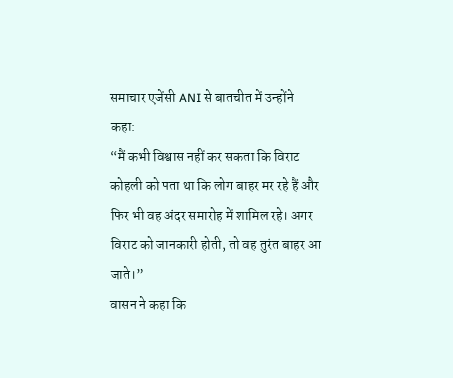समाचार एजेंसी ANI से बातचीत में उन्होंने कहा:
“मैं कभी विश्वास नहीं कर सकता कि विराट कोहली को पता था कि लोग बाहर मर रहे हैं और फिर भी वह अंदर समारोह में शामिल रहे। अगर विराट को जानकारी होती, तो वह तुरंत बाहर आ जाते।”
वासन ने कहा कि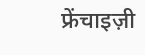फ्रेंचाइज़ी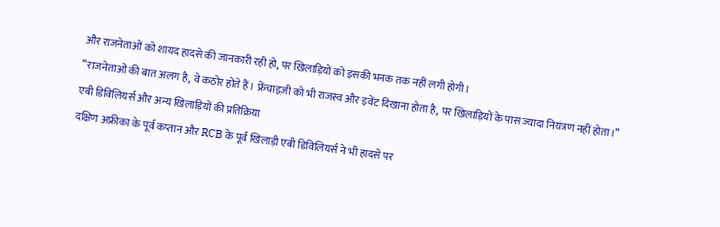और राजनेताओं को शायद हादसे की जानकारी रही हो, पर खिलाड़ियों को इसकी भनक तक नहीं लगी होगी।
“राजनेताओं की बात अलग है, वे कठोर होते हैं। फ्रेंचाइज़ी को भी राजस्व और इवेंट दिखाना होता है, पर खिलाड़ियों के पास ज्यादा नियंत्रण नहीं होता।”
एबी डिविलियर्स और अन्य खिलाड़ियों की प्रतिक्रिया
दक्षिण अफ्रीका के पूर्व कप्तान और RCB के पूर्व खिलाड़ी एबी डिविलियर्स ने भी हादसे पर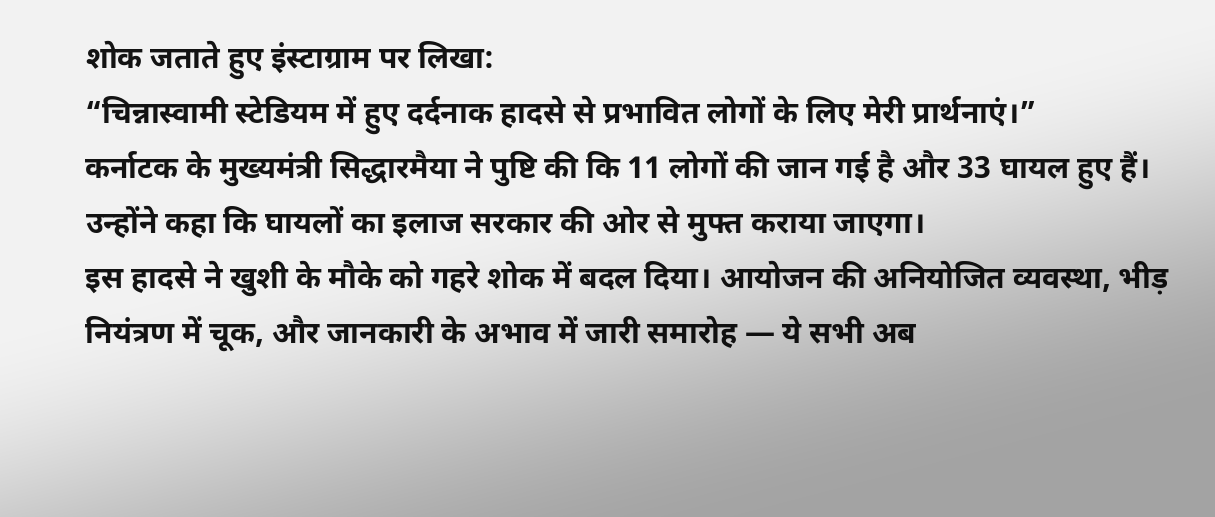शोक जताते हुए इंस्टाग्राम पर लिखा:
“चिन्नास्वामी स्टेडियम में हुए दर्दनाक हादसे से प्रभावित लोगों के लिए मेरी प्रार्थनाएं।”
कर्नाटक के मुख्यमंत्री सिद्धारमैया ने पुष्टि की कि 11 लोगों की जान गई है और 33 घायल हुए हैं। उन्होंने कहा कि घायलों का इलाज सरकार की ओर से मुफ्त कराया जाएगा।
इस हादसे ने खुशी के मौके को गहरे शोक में बदल दिया। आयोजन की अनियोजित व्यवस्था, भीड़ नियंत्रण में चूक, और जानकारी के अभाव में जारी समारोह — ये सभी अब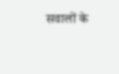सवालों के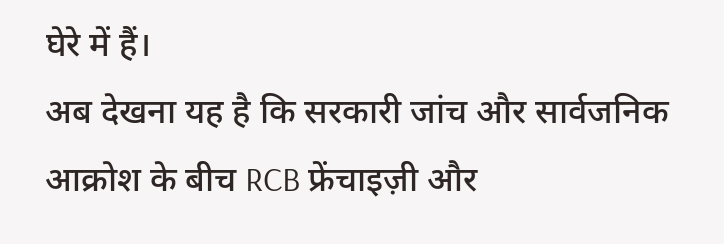घेरे में हैं।
अब देखना यह है कि सरकारी जांच और सार्वजनिक आक्रोश के बीच RCB फ्रेंचाइज़ी और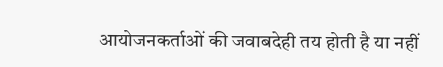आयोजनकर्ताओं की जवाबदेही तय होती है या नहीं